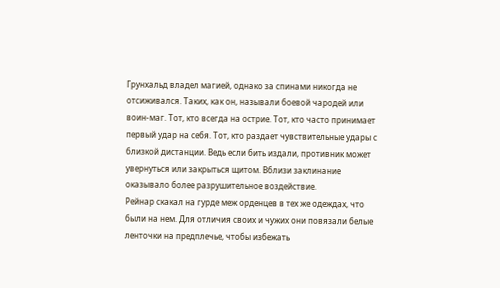Грунхальд владел магией, однако за спинами никогда не отсиживался. Таких, как он, называли боевой чародей или воин-маг. Тот, кто всегда на острие. Тот, кто часто принимает первый удар на себя. Тот, кто раздает чувствительные удары с близкой дистанции. Ведь если бить издали, противник может увернуться или закрыться щитом. Вблизи заклинание оказывало более разрушительное воздействие.
Рейнар скакал на гурде меж орденцев в тех же одеждах, что были на нем. Для отличия своих и чужих они повязали белые ленточки на предплечье, чтобы избежать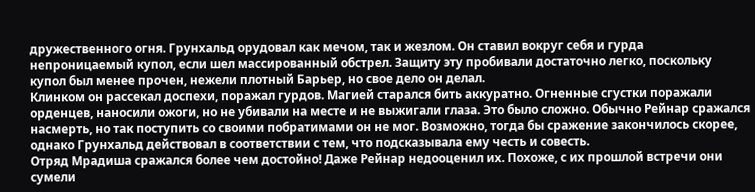дружественного огня. Грунхальд орудовал как мечом, так и жезлом. Он ставил вокруг себя и гурда непроницаемый купол, если шел массированный обстрел. Защиту эту пробивали достаточно легко, поскольку купол был менее прочен, нежели плотный Барьер, но свое дело он делал.
Клинком он рассекал доспехи, поражал гурдов. Магией старался бить аккуратно. Огненные сгустки поражали орденцев, наносили ожоги, но не убивали на месте и не выжигали глаза. Это было сложно. Обычно Рейнар сражался насмерть, но так поступить со своими побратимами он не мог. Возможно, тогда бы сражение закончилось скорее, однако Грунхальд действовал в соответствии с тем, что подсказывала ему честь и совесть.
Отряд Мрадиша сражался более чем достойно! Даже Рейнар недооценил их. Похоже, с их прошлой встречи они сумели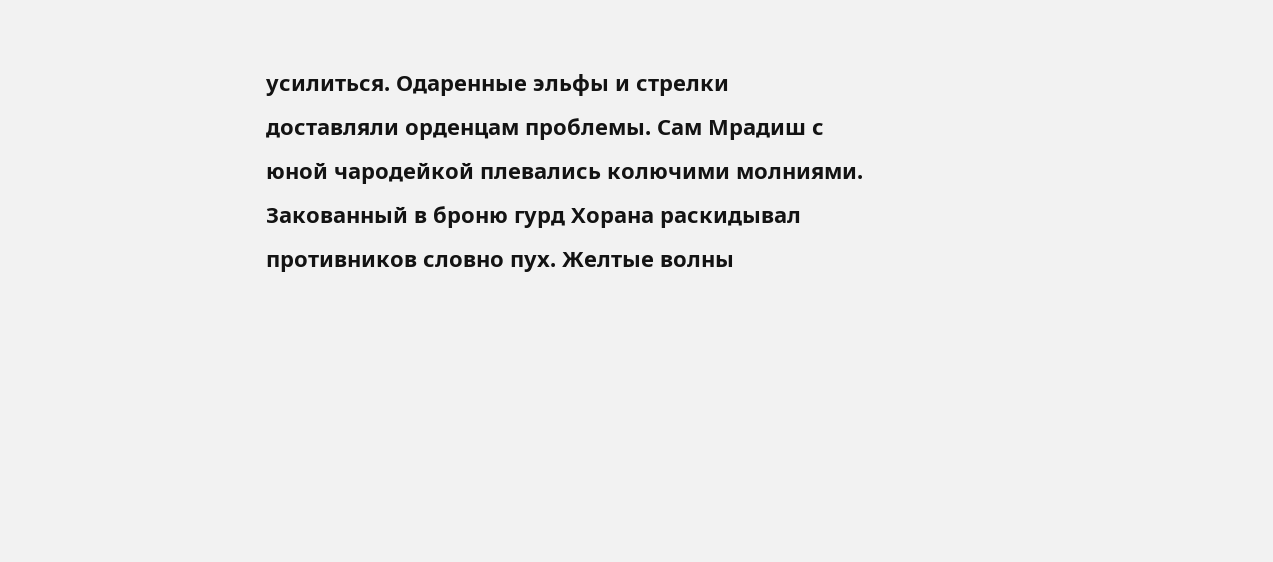усилиться. Одаренные эльфы и стрелки доставляли орденцам проблемы. Сам Мрадиш с юной чародейкой плевались колючими молниями. Закованный в броню гурд Хорана раскидывал противников словно пух. Желтые волны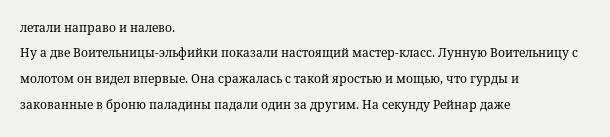летали направо и налево.
Ну а две Воительницы-эльфийки показали настоящий мастер-класс. Лунную Воительницу с молотом он видел впервые. Она сражалась с такой яростью и мощью, что гурды и закованные в броню паладины падали один за другим. На секунду Рейнар даже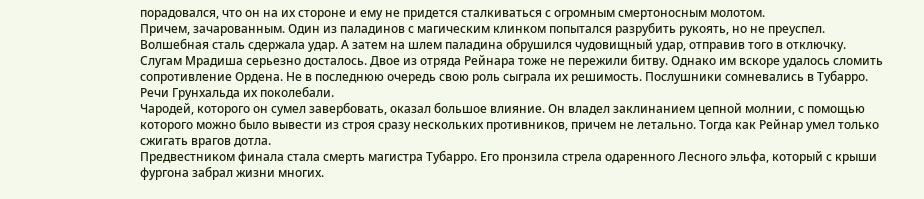порадовался, что он на их стороне и ему не придется сталкиваться с огромным смертоносным молотом.
Причем, зачарованным. Один из паладинов с магическим клинком попытался разрубить рукоять, но не преуспел. Волшебная сталь сдержала удар. А затем на шлем паладина обрушился чудовищный удар, отправив того в отключку.
Слугам Мрадиша серьезно досталось. Двое из отряда Рейнара тоже не пережили битву. Однако им вскоре удалось сломить сопротивление Ордена. Не в последнюю очередь свою роль сыграла их решимость. Послушники сомневались в Тубарро. Речи Грунхальда их поколебали.
Чародей, которого он сумел завербовать, оказал большое влияние. Он владел заклинанием цепной молнии, с помощью которого можно было вывести из строя сразу нескольких противников, причем не летально. Тогда как Рейнар умел только сжигать врагов дотла.
Предвестником финала стала смерть магистра Тубарро. Его пронзила стрела одаренного Лесного эльфа, который с крыши фургона забрал жизни многих.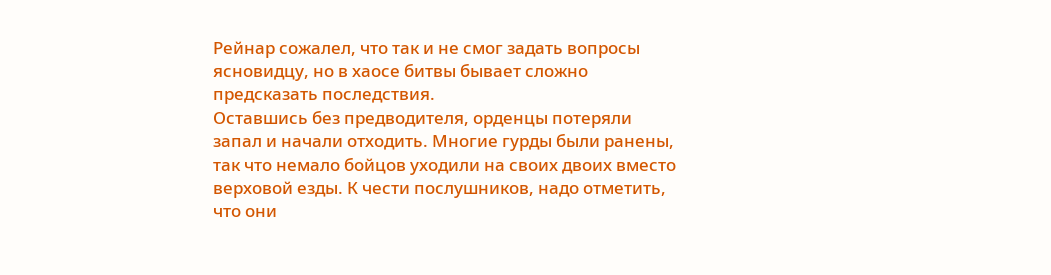Рейнар сожалел, что так и не смог задать вопросы ясновидцу, но в хаосе битвы бывает сложно предсказать последствия.
Оставшись без предводителя, орденцы потеряли запал и начали отходить. Многие гурды были ранены, так что немало бойцов уходили на своих двоих вместо верховой езды. К чести послушников, надо отметить, что они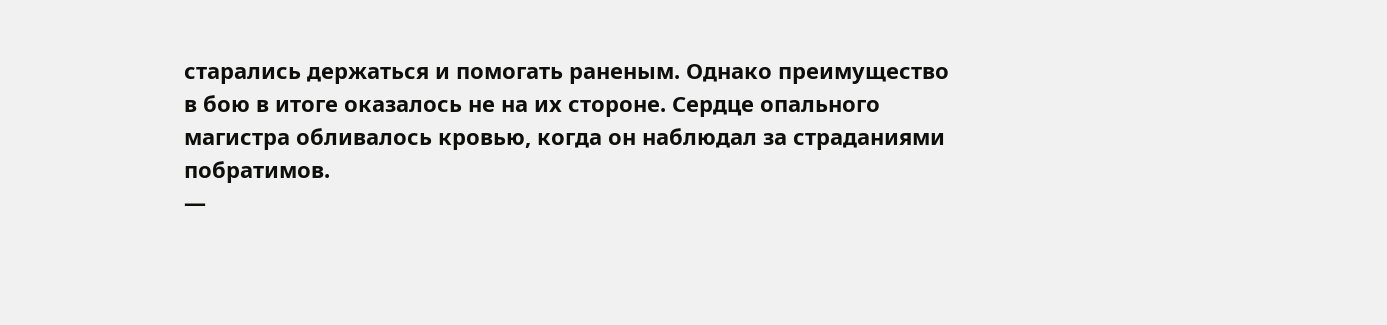старались держаться и помогать раненым. Однако преимущество в бою в итоге оказалось не на их стороне. Сердце опального магистра обливалось кровью, когда он наблюдал за страданиями побратимов.
—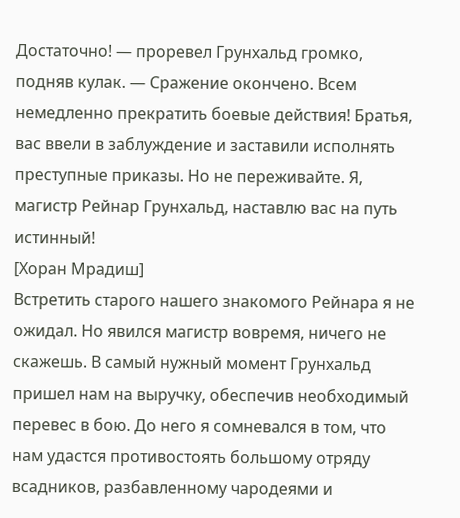Достаточно! — проревел Грунхальд громко, подняв кулак. — Сражение окончено. Всем немедленно прекратить боевые действия! Братья, вас ввели в заблуждение и заставили исполнять преступные приказы. Но не переживайте. Я, магистр Рейнар Грунхальд, наставлю вас на путь истинный!
[Хоран Мрадиш]
Встретить старого нашего знакомого Рейнара я не ожидал. Но явился магистр вовремя, ничего не скажешь. В самый нужный момент Грунхальд пришел нам на выручку, обеспечив необходимый перевес в бою. До него я сомневался в том, что нам удастся противостоять большому отряду всадников, разбавленному чародеями и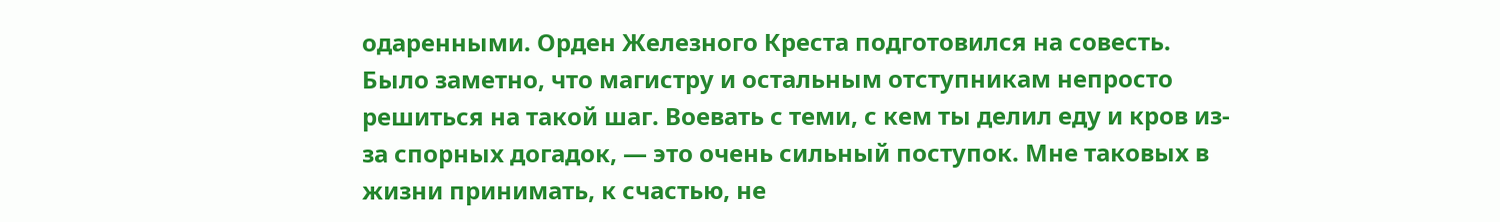одаренными. Орден Железного Креста подготовился на совесть.
Было заметно, что магистру и остальным отступникам непросто решиться на такой шаг. Воевать с теми, с кем ты делил еду и кров из-за спорных догадок, — это очень сильный поступок. Мне таковых в жизни принимать, к счастью, не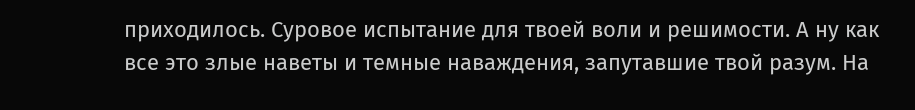приходилось. Суровое испытание для твоей воли и решимости. А ну как все это злые наветы и темные наваждения, запутавшие твой разум. На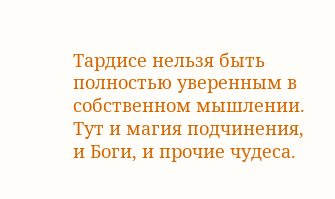Тардисе нельзя быть полностью уверенным в собственном мышлении. Тут и магия подчинения, и Боги, и прочие чудеса.